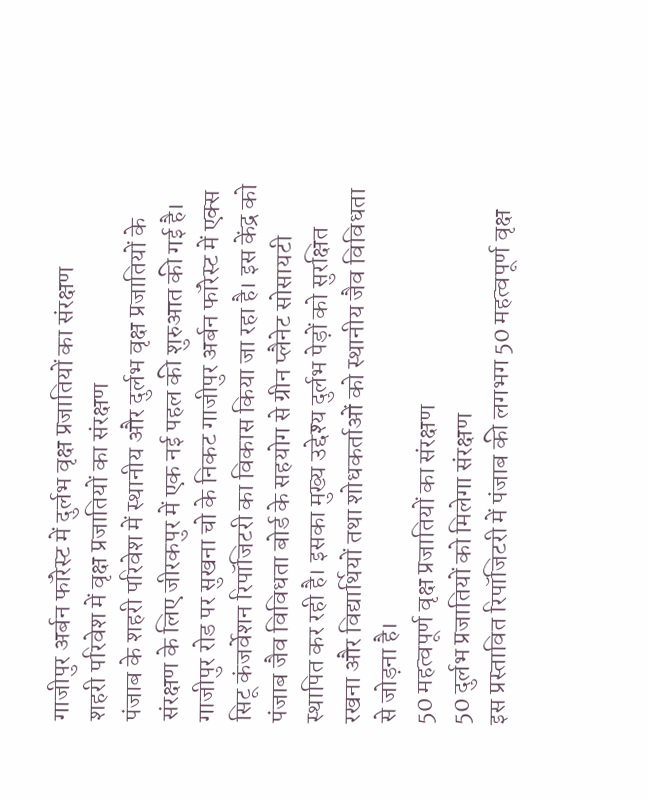गाजीपुर अर्बन फॉरेस्ट में दुर्लभ वृक्ष प्रजातियों का संरक्षण
शहरी परिवेश में वृक्ष प्रजातियों का संरक्षण
पंजाब के शहरी परिवेश में स्थानीय और दुर्लभ वृक्ष प्रजातियों के संरक्षण के लिए जीरकपुर में एक नई पहल की शुरुआत की गई है। गाजीपुर रोड पर सुखना चो के निकट गाजीपुर अर्बन फॉरेस्ट में एक्स सिटू कंजर्वेशन रिपॉजिटरी का विकास किया जा रहा है। इस केंद्र को पंजाब जैव विविधता बोर्ड के सहयोग से ग्रीन प्लैनेट सोसायटी स्थापित कर रही है। इसका मुख्य उद्देश्य दुर्लभ पेड़ों को सुरक्षित रखना और विद्यार्थियों तथा शोधकर्ताओं को स्थानीय जैव विविधता से जोड़ना है।
50 महत्वपूर्ण वृक्ष प्रजातियों का संरक्षण
50 दुर्लभ प्रजातियों को मिलेगा संरक्षण
इस प्रस्तावित रिपॉजिटरी में पंजाब की लगभग 50 महत्वपूर्ण वृक्ष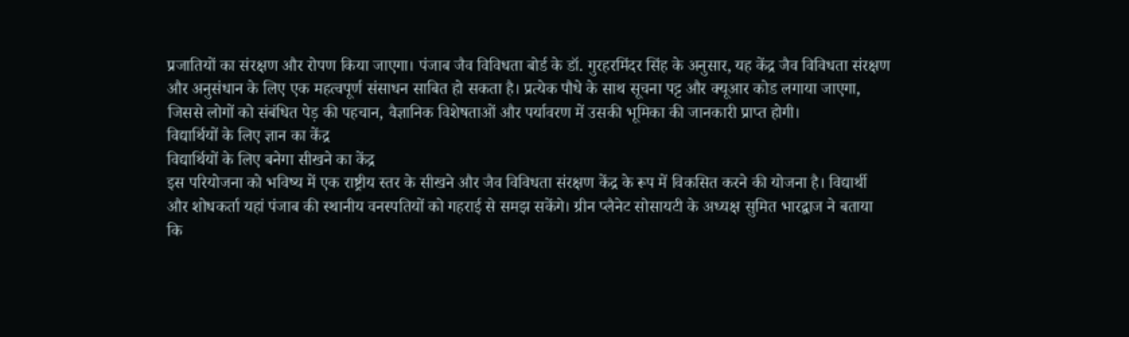प्रजातियों का संरक्षण और रोपण किया जाएगा। पंजाब जैव विविधता बोर्ड के डॉ. गुरहरमिंदर सिंह के अनुसार, यह केंद्र जैव विविधता संरक्षण और अनुसंधान के लिए एक महत्वपूर्ण संसाधन साबित हो सकता है। प्रत्येक पौधे के साथ सूचना पट्ट और क्यूआर कोड लगाया जाएगा, जिससे लोगों को संबंधित पेड़ की पहचान, वैज्ञानिक विशेषताओं और पर्यावरण में उसकी भूमिका की जानकारी प्राप्त होगी।
विद्यार्थियों के लिए ज्ञान का केंद्र
विद्यार्थियों के लिए बनेगा सीखने का केंद्र
इस परियोजना को भविष्य में एक राष्ट्रीय स्तर के सीखने और जैव विविधता संरक्षण केंद्र के रूप में विकसित करने की योजना है। विद्यार्थी और शोधकर्ता यहां पंजाब की स्थानीय वनस्पतियों को गहराई से समझ सकेंगे। ग्रीन प्लैनेट सोसायटी के अध्यक्ष सुमित भारद्वाज ने बताया कि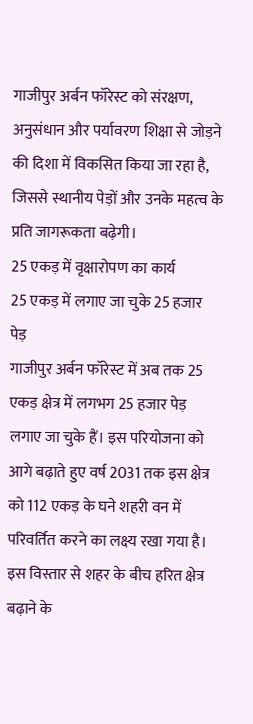गाजीपुर अर्बन फॉरेस्ट को संरक्षण, अनुसंधान और पर्यावरण शिक्षा से जोड़ने की दिशा में विकसित किया जा रहा है, जिससे स्थानीय पेड़ों और उनके महत्व के प्रति जागरूकता बढ़ेगी।
25 एकड़ में वृक्षारोपण का कार्य
25 एकड़ में लगाए जा चुके 25 हजार पेड़
गाजीपुर अर्बन फॉरेस्ट में अब तक 25 एकड़ क्षेत्र में लगभग 25 हजार पेड़ लगाए जा चुके हैं। इस परियोजना को आगे बढ़ाते हुए वर्ष 2031 तक इस क्षेत्र को 112 एकड़ के घने शहरी वन में परिवर्तित करने का लक्ष्य रखा गया है। इस विस्तार से शहर के बीच हरित क्षेत्र बढ़ाने के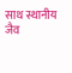साथ स्थानीय जैव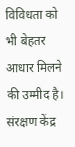विविधता को भी बेहतर आधार मिलने की उम्मीद है। संरक्षण केंद्र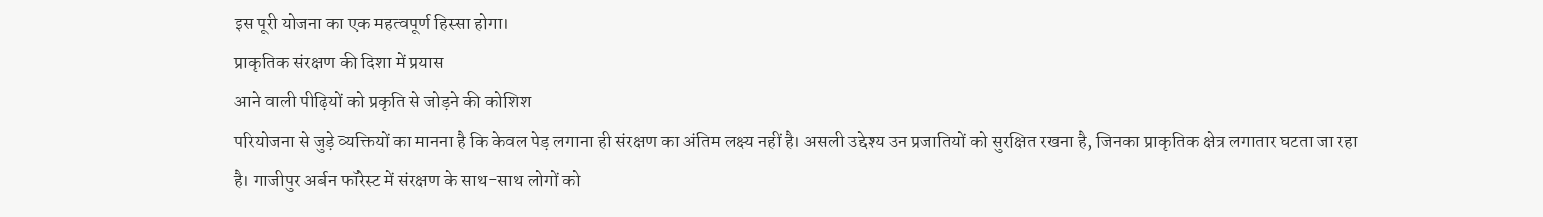इस पूरी योजना का एक महत्वपूर्ण हिस्सा होगा।
प्राकृतिक संरक्षण की दिशा में प्रयास
आने वाली पीढ़ियों को प्रकृति से जोड़ने की कोशिश
परियोजना से जुड़े व्यक्तियों का मानना है कि केवल पेड़ लगाना ही संरक्षण का अंतिम लक्ष्य नहीं है। असली उद्देश्य उन प्रजातियों को सुरक्षित रखना है, जिनका प्राकृतिक क्षेत्र लगातार घटता जा रहा है। गाजीपुर अर्बन फॉरेस्ट में संरक्षण के साथ-साथ लोगों को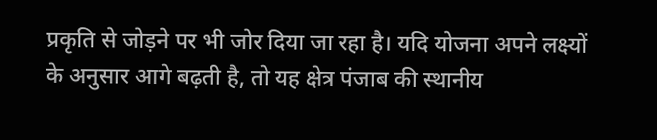प्रकृति से जोड़ने पर भी जोर दिया जा रहा है। यदि योजना अपने लक्ष्यों के अनुसार आगे बढ़ती है, तो यह क्षेत्र पंजाब की स्थानीय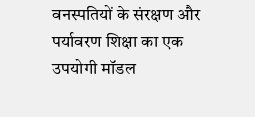वनस्पतियों के संरक्षण और पर्यावरण शिक्षा का एक उपयोगी मॉडल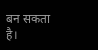बन सकता है।